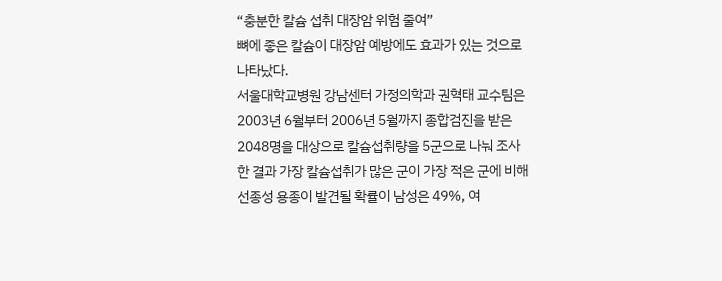“충분한 칼슘 섭취 대장암 위험 줄여”
뼈에 좋은 칼슘이 대장암 예방에도 효과가 있는 것으로 나타났다.
서울대학교병원 강남센터 가정의학과 권혁태 교수팀은 2003년 6월부터 2006년 5월까지 종합검진을 받은 2048명을 대상으로 칼슘섭취량을 5군으로 나눠 조사한 결과 가장 칼슘섭취가 많은 군이 가장 적은 군에 비해 선종성 용종이 발견될 확률이 남성은 49%, 여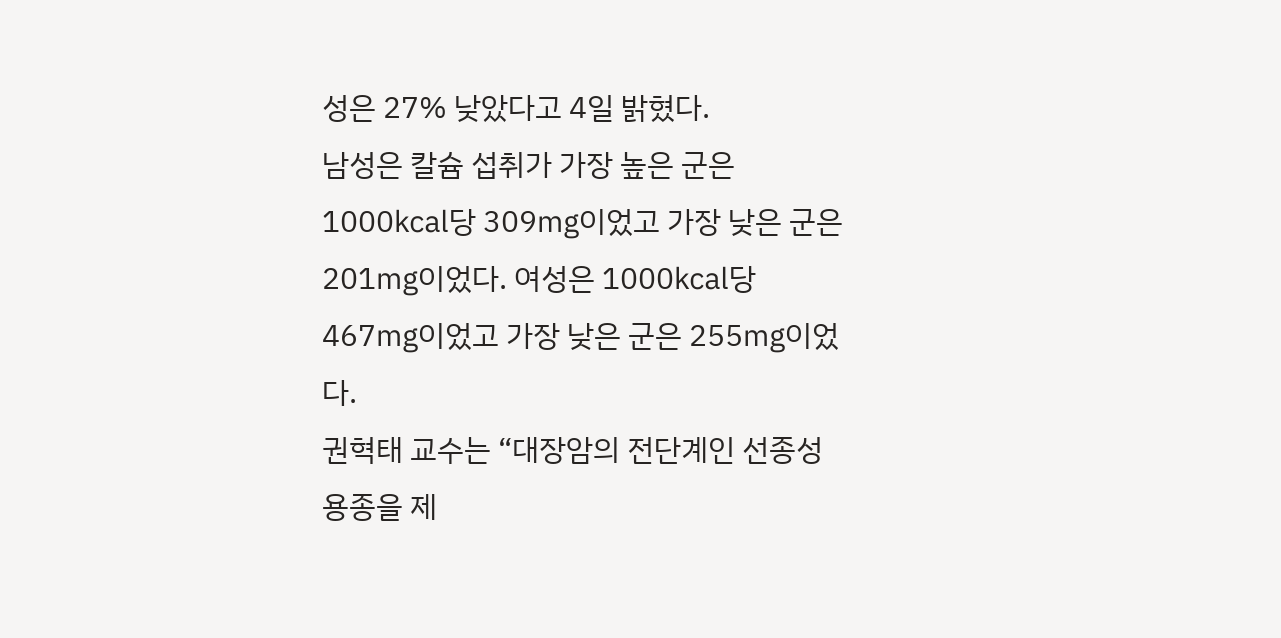성은 27% 낮았다고 4일 밝혔다.
남성은 칼슘 섭취가 가장 높은 군은 1000㎉당 309㎎이었고 가장 낮은 군은 201㎎이었다. 여성은 1000㎉당 467㎎이었고 가장 낮은 군은 255㎎이었다.
권혁태 교수는 “대장암의 전단계인 선종성 용종을 제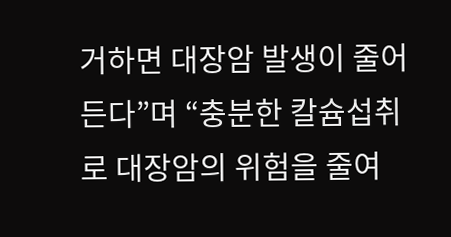거하면 대장암 발생이 줄어든다”며 “충분한 칼슘섭취로 대장암의 위험을 줄여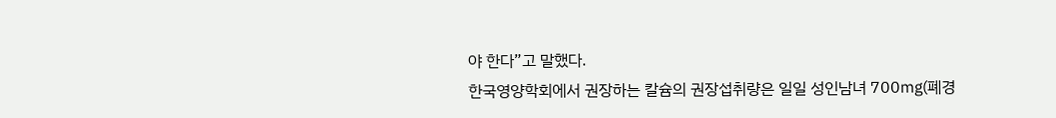야 한다”고 말했다.
한국영양학회에서 권장하는 칼슘의 권장섭취량은 일일 성인남녀 700㎎(폐경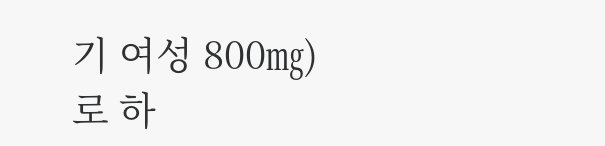기 여성 800㎎)로 하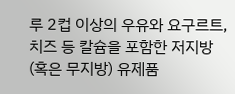루 2컵 이상의 우유와 요구르트, 치즈 등 칼슘을 포함한 저지방(혹은 무지방) 유제품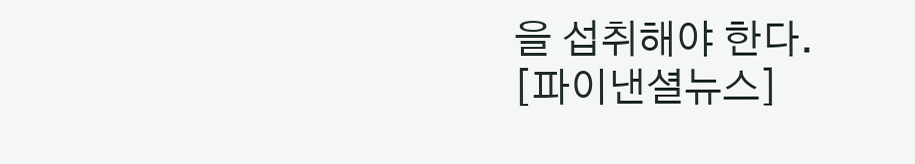을 섭취해야 한다.
[파이낸셜뉴스]